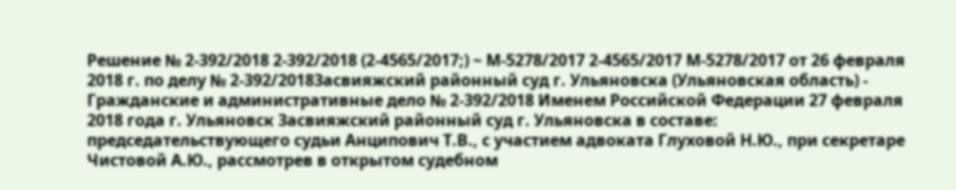Решение № 2-392/2018 2-392/2018 (2-4565/2017;) ~ М-5278/2017 2-4565/2017 М-5278/2017 от 26 февраля 2018 г. по делу № 2-392/2018Засвияжский районный суд г. Ульяновска (Ульяновская область) - Гражданские и административные дело № 2-392/2018 Именем Российской Федерации 27 февраля 2018 года г. Ульяновск Засвияжский районный суд г. Ульяновска в составе: председательствующего судьи Анципович Т.В., с участием адвоката Глуховой Н.Ю., при секретаре Чистовой А.Ю., рассмотрев в открытом судебном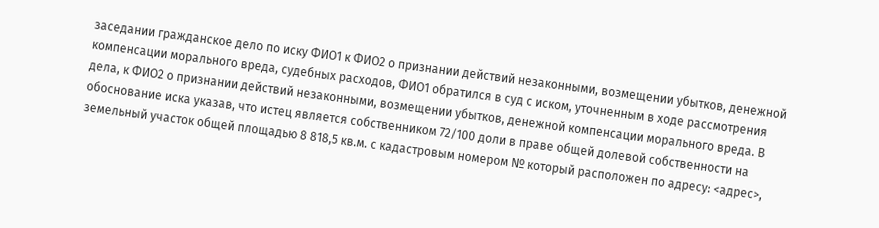заседании гражданское дело по иску ФИО1 к ФИО2 о признании действий незаконными, возмещении убытков, денежной компенсации морального вреда, судебных расходов, ФИО1 обратился в суд с иском, уточненным в ходе рассмотрения дела, к ФИО2 о признании действий незаконными, возмещении убытков, денежной компенсации морального вреда. В обоснование иска указав, что истец является собственником 72/100 доли в праве общей долевой собственности на земельный участок общей площадью 8 818,5 кв.м. с кадастровым номером № который расположен по адресу: <адрес>,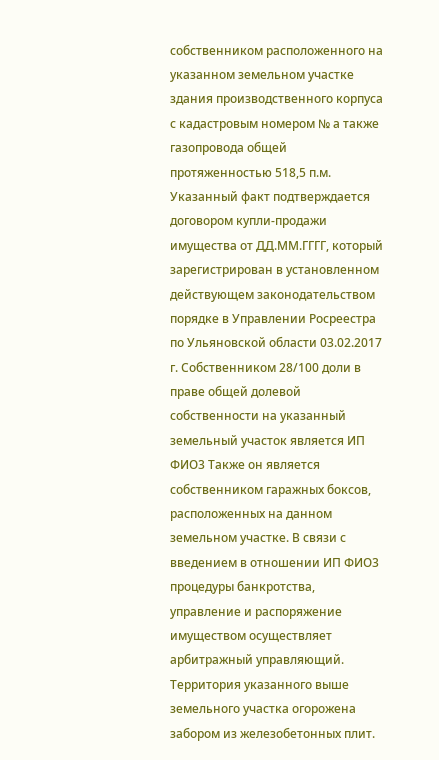собственником расположенного на указанном земельном участке здания производственного корпуса с кадастровым номером № а также газопровода общей протяженностью 518,5 п.м. Указанный факт подтверждается договором купли-продажи имущества от ДД.ММ.ГГГГ, который зарегистрирован в установленном действующем законодательством порядке в Управлении Росреестра по Ульяновской области 03.02.2017 г. Собственником 28/100 доли в праве общей долевой собственности на указанный земельный участок является ИП ФИО3 Также он является собственником гаражных боксов, расположенных на данном земельном участке. В связи с введением в отношении ИП ФИО3 процедуры банкротства, управление и распоряжение имуществом осуществляет арбитражный управляющий. Территория указанного выше земельного участка огорожена забором из железобетонных плит.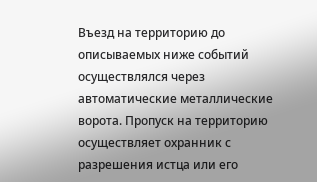Въезд на территорию до описываемых ниже событий осуществлялся через автоматические металлические ворота. Пропуск на территорию осуществляет охранник с разрешения истца или его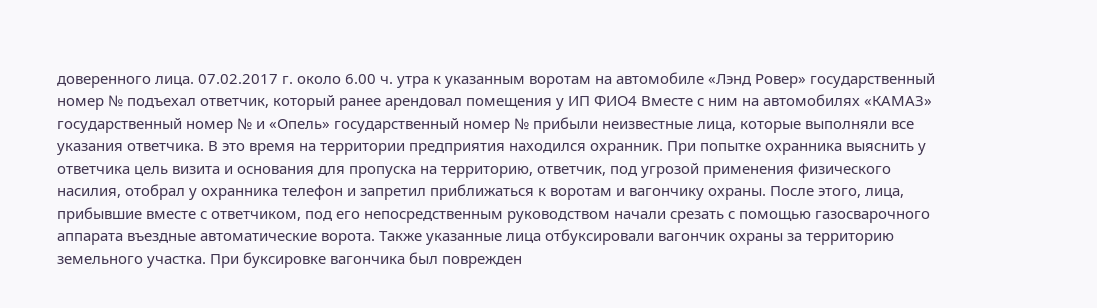доверенного лица. 07.02.2017 г. около 6.00 ч. утра к указанным воротам на автомобиле «Лэнд Ровер» государственный номер № подъехал ответчик, который ранее арендовал помещения у ИП ФИО4 Вместе с ним на автомобилях «КАМАЗ» государственный номер № и «Опель» государственный номер № прибыли неизвестные лица, которые выполняли все указания ответчика. В это время на территории предприятия находился охранник. При попытке охранника выяснить у ответчика цель визита и основания для пропуска на территорию, ответчик, под угрозой применения физического насилия, отобрал у охранника телефон и запретил приближаться к воротам и вагончику охраны. После этого, лица, прибывшие вместе с ответчиком, под его непосредственным руководством начали срезать с помощью газосварочного аппарата въездные автоматические ворота. Также указанные лица отбуксировали вагончик охраны за территорию земельного участка. При буксировке вагончика был поврежден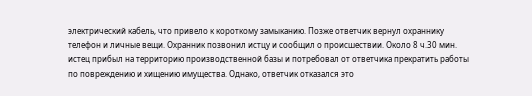электрический кабель, что привело к короткому замыканию. Позже ответчик вернул охраннику телефон и личные вещи. Охранник позвонил истцу и сообщил о происшествии. Около 8 ч.30 мин. истец прибыл на территорию производственной базы и потребовал от ответчика прекратить работы по повреждению и хищению имущества. Однако, ответчик отказался это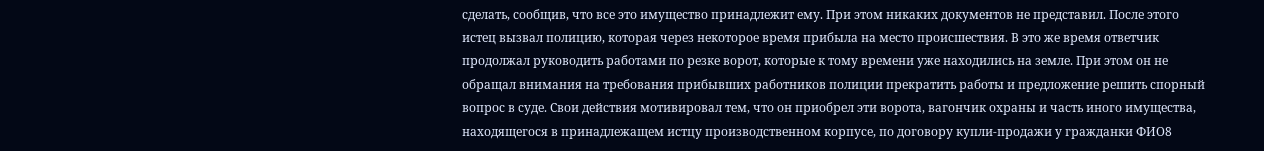сделать, сообщив, что все это имущество принадлежит ему. При этом никаких документов не представил. После этого истец вызвал полицию, которая через некоторое время прибыла на место происшествия. В это же время ответчик продолжал руководить работами по резке ворот, которые к тому времени уже находились на земле. При этом он не обращал внимания на требования прибывших работников полиции прекратить работы и предложение решить спорный вопрос в суде. Свои действия мотивировал тем, что он приобрел эти ворота, вагончик охраны и часть иного имущества, находящегося в принадлежащем истцу производственном корпусе, по договору купли-продажи у гражданки ФИО8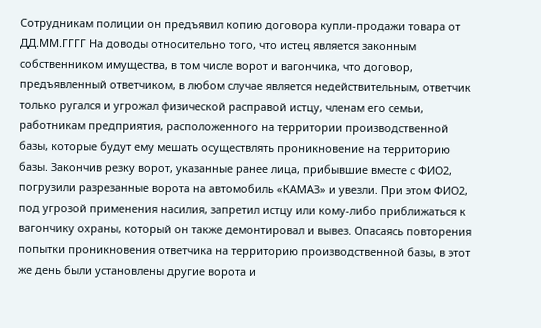Сотрудникам полиции он предъявил копию договора купли-продажи товара от ДД.ММ.ГГГГ На доводы относительно того, что истец является законным собственником имущества, в том числе ворот и вагончика, что договор, предъявленный ответчиком, в любом случае является недействительным, ответчик только ругался и угрожал физической расправой истцу, членам его семьи, работникам предприятия, расположенного на территории производственной базы, которые будут ему мешать осуществлять проникновение на территорию базы. Закончив резку ворот, указанные ранее лица, прибывшие вместе с ФИО2, погрузили разрезанные ворота на автомобиль «КАМАЗ» и увезли. При этом ФИО2, под угрозой применения насилия, запретил истцу или кому-либо приближаться к вагончику охраны, который он также демонтировал и вывез. Опасаясь повторения попытки проникновения ответчика на территорию производственной базы, в этот же день были установлены другие ворота и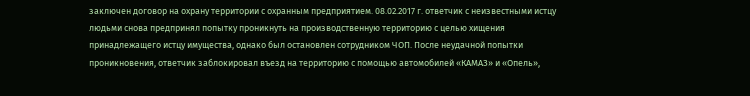заключен договор на охрану территории с охранным предприятием. 08.02.2017 г. ответчик с неизвестными истцу людьми снова предпринял попытку проникнуть на производственную территорию с целью хищения принадлежащего истцу имущества, однако был остановлен сотрудником ЧОП. После неудачной попытки проникновения, ответчик заблокировал въезд на территорию с помощью автомобилей «КАМАЗ» и «Опель»,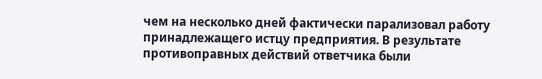чем на несколько дней фактически парализовал работу принадлежащего истцу предприятия. В результате противоправных действий ответчика были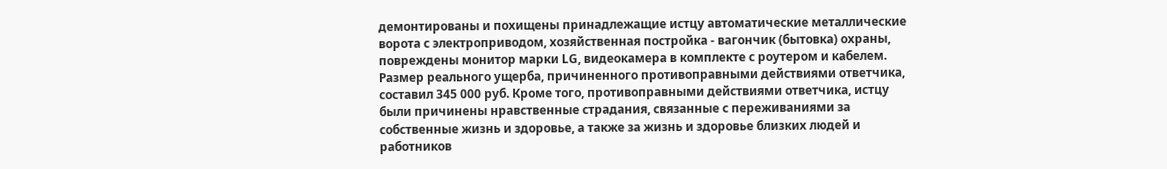демонтированы и похищены принадлежащие истцу автоматические металлические ворота с электроприводом, хозяйственная постройка - вагончик (бытовка) охраны, повреждены монитор марки LG, видеокамера в комплекте с роутером и кабелем. Размер реального ущерба, причиненного противоправными действиями ответчика, составил 345 000 руб. Кроме того, противоправными действиями ответчика, истцу были причинены нравственные страдания, связанные с переживаниями за собственные жизнь и здоровье, а также за жизнь и здоровье близких людей и работников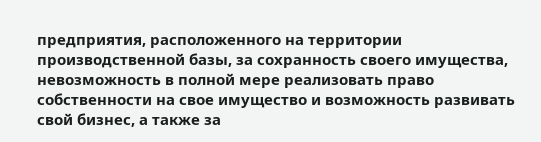предприятия, расположенного на территории производственной базы, за сохранность своего имущества, невозможность в полной мере реализовать право собственности на свое имущество и возможность развивать свой бизнес, а также за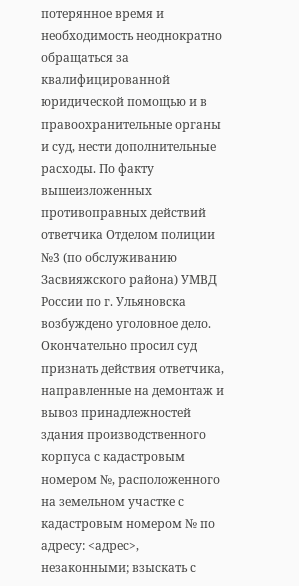потерянное время и необходимость неоднократно обращаться за квалифицированной юридической помощью и в правоохранительные органы и суд, нести дополнительные расходы. По факту вышеизложенных противоправных действий ответчика Отделом полиции №3 (по обслуживанию Засвияжского района) УМВД России по г. Ульяновска возбуждено уголовное дело. Окончательно просил суд признать действия ответчика, направленные на демонтаж и вывоз принадлежностей здания производственного корпуса с кадастровым номером №, расположенного на земельном участке с кадастровым номером № по адресу: <адрес>, незаконными; взыскать с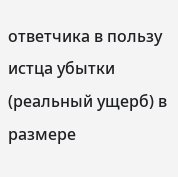ответчика в пользу истца убытки (реальный ущерб) в размере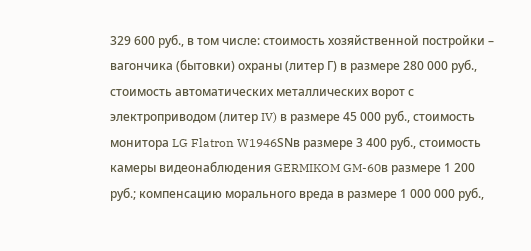329 600 руб., в том числе: стоимость хозяйственной постройки – вагончика (бытовки) охраны (литер Г) в размере 280 000 руб., стоимость автоматических металлических ворот с электроприводом (литер IV) в размере 45 000 руб., стоимость монитора LG Flatron W1946SNв размере 3 400 руб., стоимость камеры видеонаблюдения GERMIKOM GM-60в размере 1 200 руб.; компенсацию морального вреда в размере 1 000 000 руб.,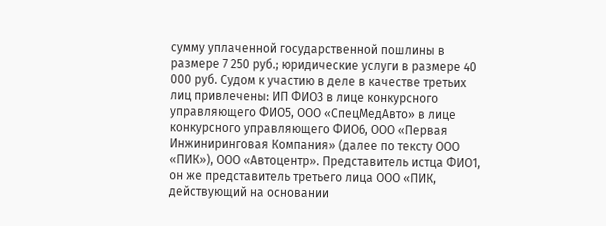сумму уплаченной государственной пошлины в размере 7 250 руб.; юридические услуги в размере 40 000 руб. Судом к участию в деле в качестве третьих лиц привлечены: ИП ФИО3 в лице конкурсного управляющего ФИО5, ООО «СпецМедАвто» в лице конкурсного управляющего ФИО6, ООО «Первая Инжиниринговая Компания» (далее по тексту ООО «ПИК»), ООО «Автоцентр». Представитель истца ФИО1, он же представитель третьего лица ООО «ПИК, действующий на основании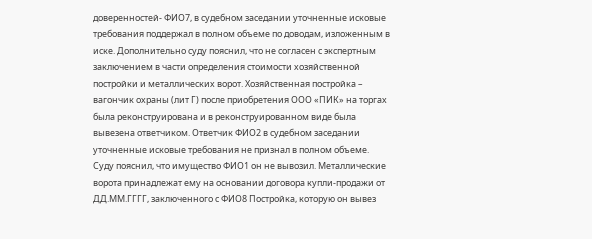доверенностей- ФИО7, в судебном заседании уточненные исковые требования поддержал в полном объеме по доводам, изложенным в иске. Дополнительно суду пояснил, что не согласен с экспертным заключением в части определения стоимости хозяйственной постройки и металлических ворот. Хозяйственная постройка – вагончик охраны (лит Г) после приобретения ООО «ПИК» на торгах была реконструирована и в реконструированном виде была вывезена ответчиком. Ответчик ФИО2 в судебном заседании уточненные исковые требования не признал в полном объеме. Суду пояснил, что имущество ФИО1 он не вывозил. Металлические ворота принадлежат ему на основании договора купли-продажи от ДД.ММ.ГГГГ, заключенного с ФИО8 Постройка, которую он вывез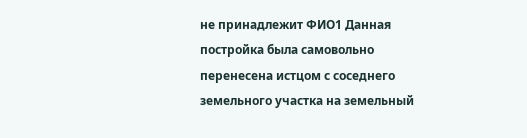не принадлежит ФИО1 Данная постройка была самовольно перенесена истцом с соседнего земельного участка на земельный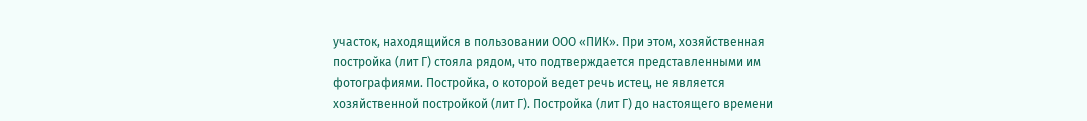участок, находящийся в пользовании ООО «ПИК». При этом, хозяйственная постройка (лит Г) стояла рядом, что подтверждается представленными им фотографиями. Постройка, о которой ведет речь истец, не является хозяйственной постройкой (лит Г). Постройка (лит Г) до настоящего времени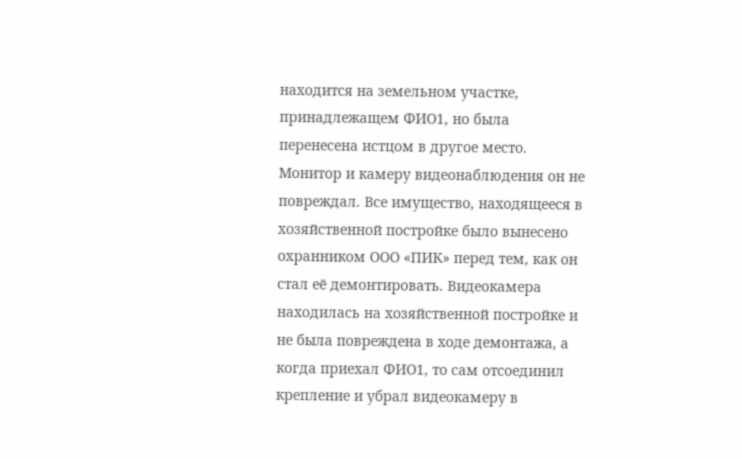находится на земельном участке, принадлежащем ФИО1, но была перенесена истцом в другое место. Монитор и камеру видеонаблюдения он не повреждал. Все имущество, находящееся в хозяйственной постройке было вынесено охранником ООО «ПИК» перед тем, как он стал её демонтировать. Видеокамера находилась на хозяйственной постройке и не была повреждена в ходе демонтажа, а когда приехал ФИО1, то сам отсоединил крепление и убрал видеокамеру в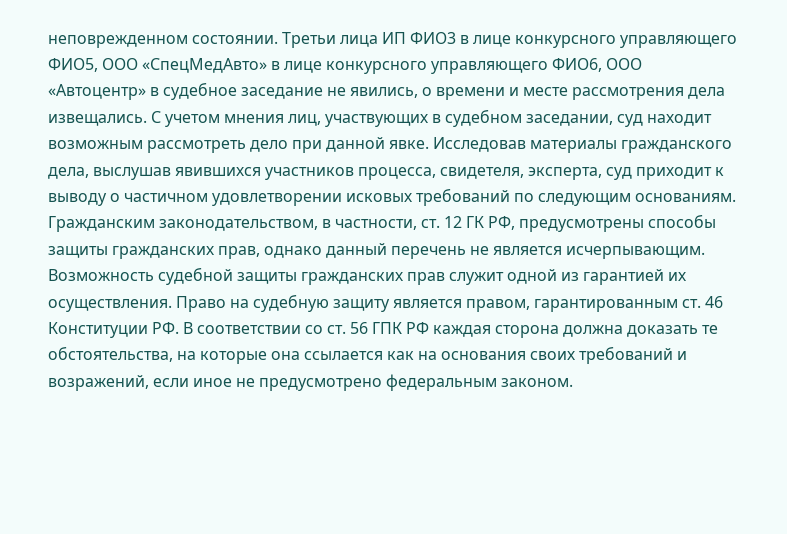неповрежденном состоянии. Третьи лица ИП ФИО3 в лице конкурсного управляющего ФИО5, ООО «СпецМедАвто» в лице конкурсного управляющего ФИО6, ООО «Автоцентр» в судебное заседание не явились, о времени и месте рассмотрения дела извещались. С учетом мнения лиц, участвующих в судебном заседании, суд находит возможным рассмотреть дело при данной явке. Исследовав материалы гражданского дела, выслушав явившихся участников процесса, свидетеля, эксперта, суд приходит к выводу о частичном удовлетворении исковых требований по следующим основаниям. Гражданским законодательством, в частности, ст. 12 ГК РФ, предусмотрены способы защиты гражданских прав, однако данный перечень не является исчерпывающим. Возможность судебной защиты гражданских прав служит одной из гарантией их осуществления. Право на судебную защиту является правом, гарантированным ст. 46 Конституции РФ. В соответствии со ст. 56 ГПК РФ каждая сторона должна доказать те обстоятельства, на которые она ссылается как на основания своих требований и возражений, если иное не предусмотрено федеральным законом.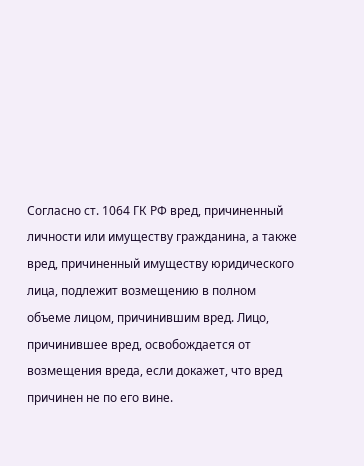Согласно ст. 1064 ГК РФ вред, причиненный личности или имуществу гражданина, а также вред, причиненный имуществу юридического лица, подлежит возмещению в полном объеме лицом, причинившим вред. Лицо, причинившее вред, освобождается от возмещения вреда, если докажет, что вред причинен не по его вине.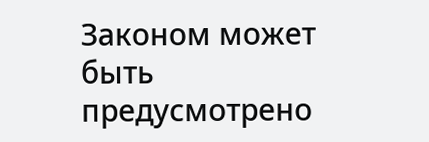Законом может быть предусмотрено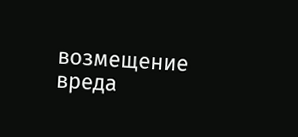возмещение вреда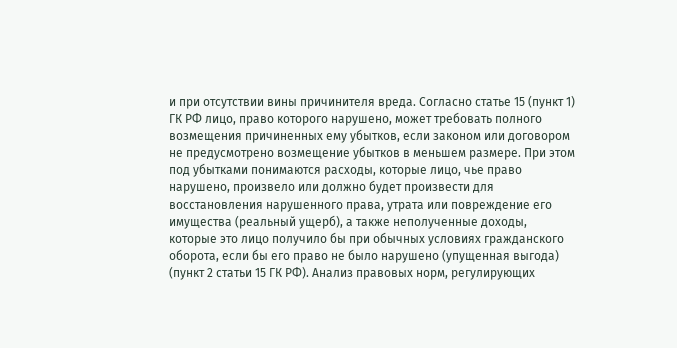и при отсутствии вины причинителя вреда. Согласно статье 15 (пункт 1) ГК РФ лицо, право которого нарушено, может требовать полного возмещения причиненных ему убытков, если законом или договором не предусмотрено возмещение убытков в меньшем размере. При этом под убытками понимаются расходы, которые лицо, чье право нарушено, произвело или должно будет произвести для восстановления нарушенного права, утрата или повреждение его имущества (реальный ущерб), а также неполученные доходы, которые это лицо получило бы при обычных условиях гражданского оборота, если бы его право не было нарушено (упущенная выгода) (пункт 2 статьи 15 ГК РФ). Анализ правовых норм, регулирующих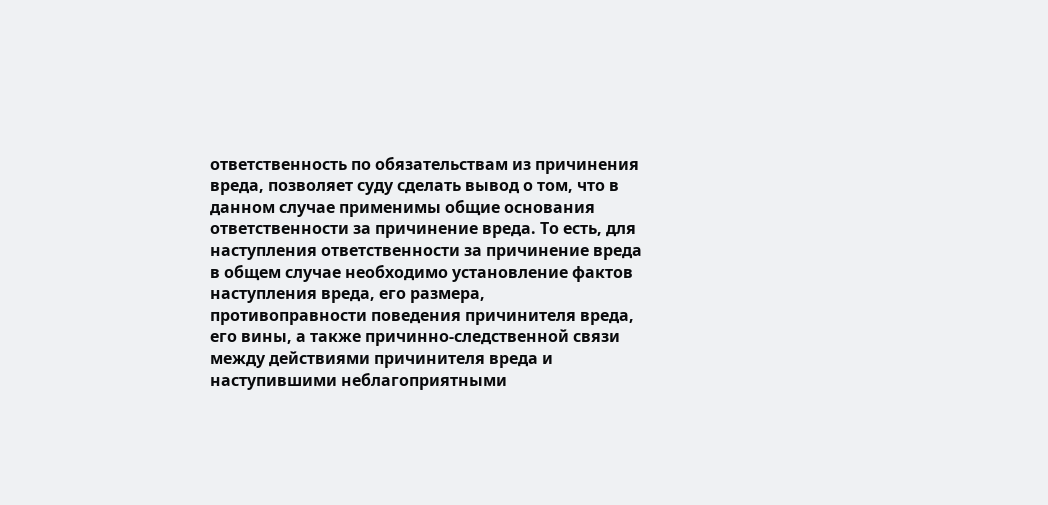ответственность по обязательствам из причинения вреда, позволяет суду сделать вывод о том, что в данном случае применимы общие основания ответственности за причинение вреда. То есть, для наступления ответственности за причинение вреда в общем случае необходимо установление фактов наступления вреда, его размера, противоправности поведения причинителя вреда, его вины, а также причинно-следственной связи между действиями причинителя вреда и наступившими неблагоприятными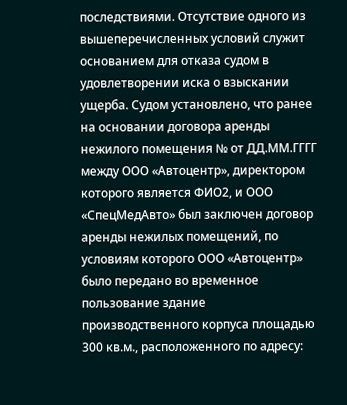последствиями. Отсутствие одного из вышеперечисленных условий служит основанием для отказа судом в удовлетворении иска о взыскании ущерба. Судом установлено, что ранее на основании договора аренды нежилого помещения № от ДД.ММ.ГГГГ между ООО «Автоцентр», директором которого является ФИО2, и ООО «СпецМедАвто» был заключен договор аренды нежилых помещений, по условиям которого ООО «Автоцентр» было передано во временное пользование здание производственного корпуса площадью 300 кв.м., расположенного по адресу: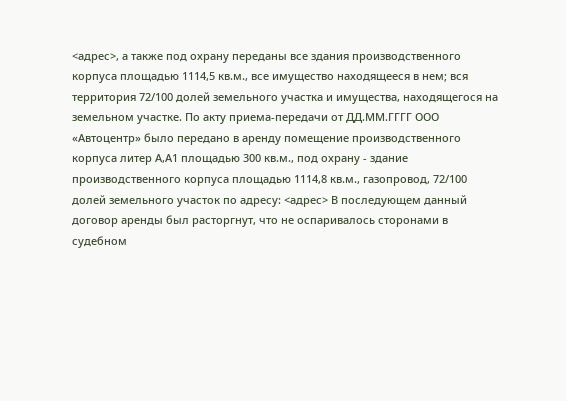<адрес>, а также под охрану переданы все здания производственного корпуса площадью 1114,5 кв.м., все имущество находящееся в нем; вся территория 72/100 долей земельного участка и имущества, находящегося на земельном участке. По акту приема-передачи от ДД.ММ.ГГГГ ООО «Автоцентр» было передано в аренду помещение производственного корпуса литер А,А1 площадью 300 кв.м., под охрану - здание производственного корпуса площадью 1114,8 кв.м., газопровод, 72/100 долей земельного участок по адресу: <адрес> В последующем данный договор аренды был расторгнут, что не оспаривалось сторонами в судебном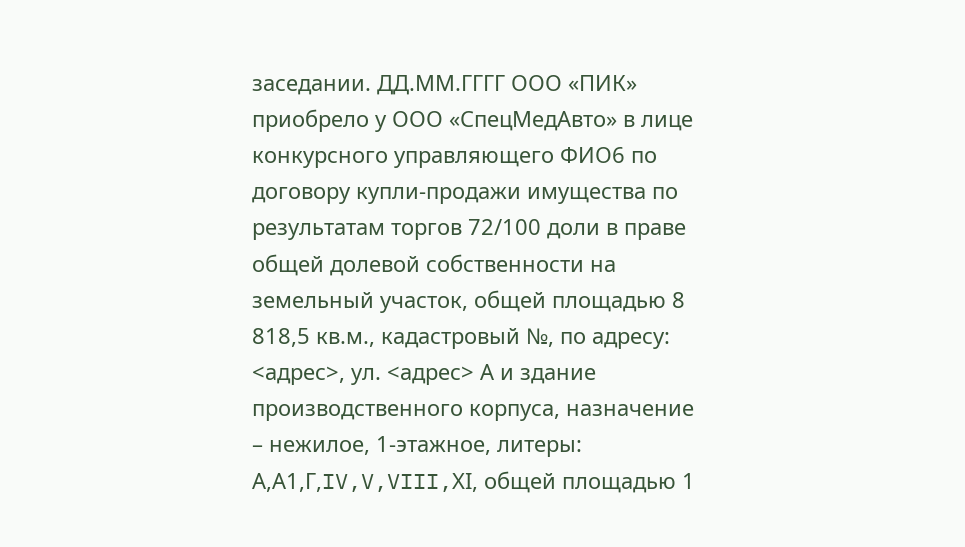заседании. ДД.ММ.ГГГГ ООО «ПИК» приобрело у ООО «СпецМедАвто» в лице конкурсного управляющего ФИО6 по договору купли-продажи имущества по результатам торгов 72/100 доли в праве общей долевой собственности на земельный участок, общей площадью 8 818,5 кв.м., кадастровый №, по адресу: <адрес>, ул. <адрес> А и здание производственного корпуса, назначение – нежилое, 1-этажное, литеры: А,А1,Г,IV,V,VIII,ХI, общей площадью 1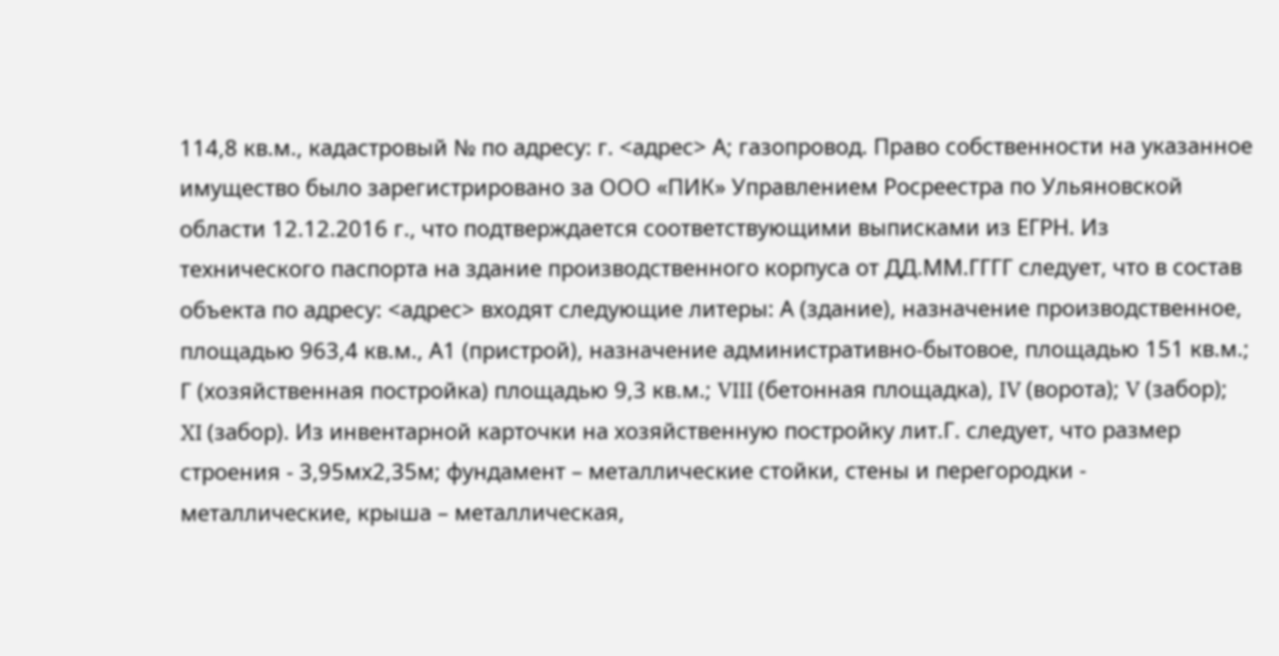114,8 кв.м., кадастровый № по адресу: г. <адрес> А; газопровод. Право собственности на указанное имущество было зарегистрировано за ООО «ПИК» Управлением Росреестра по Ульяновской области 12.12.2016 г., что подтверждается соответствующими выписками из ЕГРН. Из технического паспорта на здание производственного корпуса от ДД.ММ.ГГГГ следует, что в состав объекта по адресу: <адрес> входят следующие литеры: А (здание), назначение производственное, площадью 963,4 кв.м., А1 (пристрой), назначение административно-бытовое, площадью 151 кв.м.; Г (хозяйственная постройка) площадью 9,3 кв.м.; VIII (бетонная площадка), IV (ворота); V (забор); XI (забор). Из инвентарной карточки на хозяйственную постройку лит.Г. следует, что размер строения - 3,95мх2,35м; фундамент – металлические стойки, стены и перегородки - металлические, крыша – металлическая,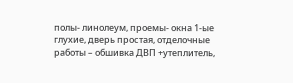полы- линолеум, проемы- окна 1-ые глухие, дверь простая, отделочные работы – обшивка ДВП +утеплитель,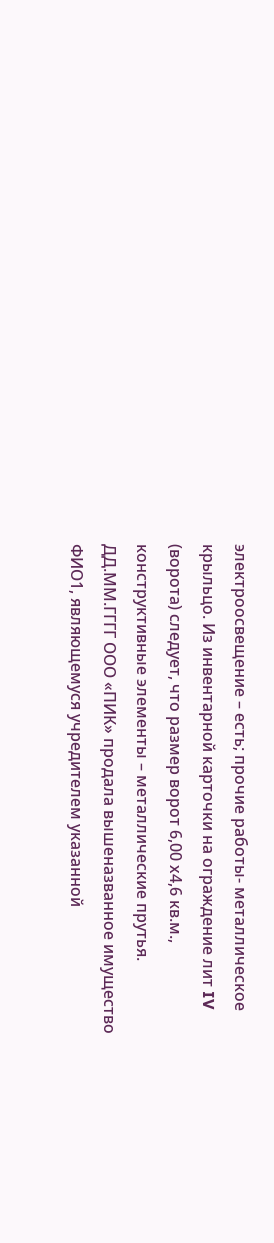электроосвещение – есть; прочие работы- металлическое крыльцо. Из инвентарной карточки на ограждение лит IV (ворота) следует, что размер ворот 6,00 х4,6 кв.м., конструктивные элементы – металлические прутья. ДД.ММ.ГГГГ ООО «ПИК» продала вышеназванное имущество ФИО1, являющемуся учредителем указанной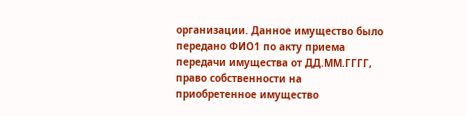организации. Данное имущество было передано ФИО1 по акту приема передачи имущества от ДД.ММ.ГГГГ, право собственности на приобретенное имущество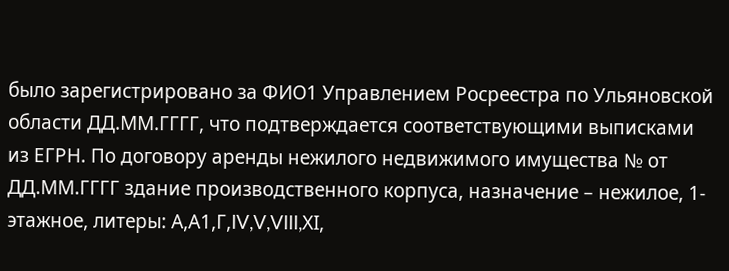было зарегистрировано за ФИО1 Управлением Росреестра по Ульяновской области ДД.ММ.ГГГГ, что подтверждается соответствующими выписками из ЕГРН. По договору аренды нежилого недвижимого имущества № от ДД.ММ.ГГГГ здание производственного корпуса, назначение – нежилое, 1-этажное, литеры: А,А1,Г,IV,V,VIII,ХI,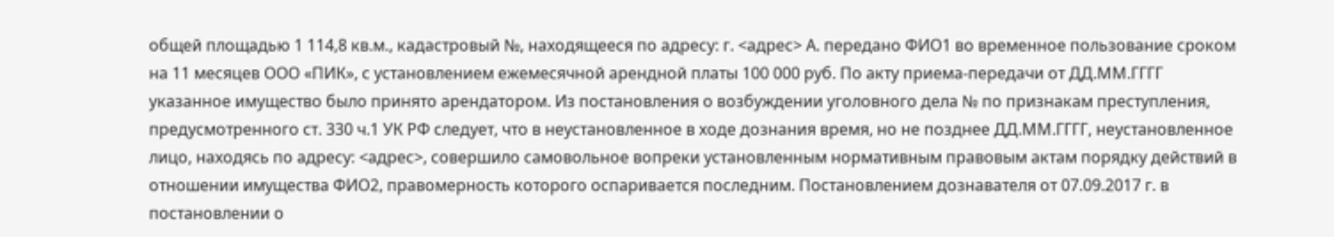общей площадью 1 114,8 кв.м., кадастровый №, находящееся по адресу: г. <адрес> А. передано ФИО1 во временное пользование сроком на 11 месяцев ООО «ПИК», с установлением ежемесячной арендной платы 100 000 руб. По акту приема-передачи от ДД.ММ.ГГГГ указанное имущество было принято арендатором. Из постановления о возбуждении уголовного дела № по признакам преступления, предусмотренного ст. 330 ч.1 УК РФ следует, что в неустановленное в ходе дознания время, но не позднее ДД.ММ.ГГГГ, неустановленное лицо, находясь по адресу: <адрес>, совершило самовольное вопреки установленным нормативным правовым актам порядку действий в отношении имущества ФИО2, правомерность которого оспаривается последним. Постановлением дознавателя от 07.09.2017 г. в постановлении о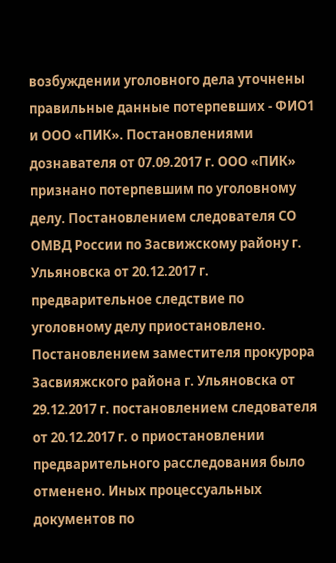возбуждении уголовного дела уточнены правильные данные потерпевших - ФИО1 и ООО «ПИК». Постановлениями дознавателя от 07.09.2017 г. ООО «ПИК» признано потерпевшим по уголовному делу. Постановлением следователя СО ОМВД России по Засвижскому району г. Ульяновска от 20.12.2017 г. предварительное следствие по уголовному делу приостановлено. Постановлением заместителя прокурора Засвияжского района г. Ульяновска от 29.12.2017 г. постановлением следователя от 20.12.2017 г. о приостановлении предварительного расследования было отменено. Иных процессуальных документов по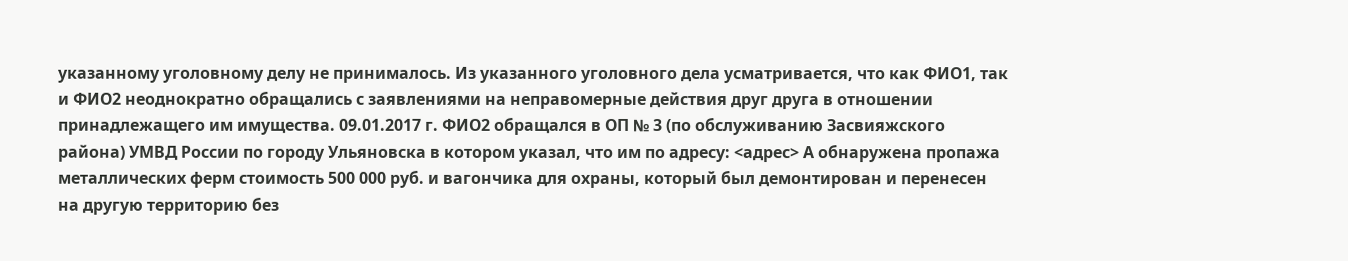указанному уголовному делу не принималось. Из указанного уголовного дела усматривается, что как ФИО1, так и ФИО2 неоднократно обращались с заявлениями на неправомерные действия друг друга в отношении принадлежащего им имущества. 09.01.2017 г. ФИО2 обращался в ОП № 3 (по обслуживанию Засвияжского района) УМВД России по городу Ульяновска в котором указал, что им по адресу: <адрес> А обнаружена пропажа металлических ферм стоимость 500 000 руб. и вагончика для охраны, который был демонтирован и перенесен на другую территорию без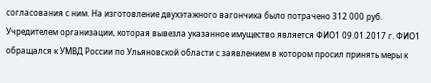согласования с ним. На изготовление двухэтажного вагончика было потрачено 312 000 руб. Учредителем организации, которая вывезла указанное имущество является ФИО1 09.01.2017 г. ФИО1 обращался к УМВД России по Ульяновской области с заявлением в котором просил принять меры к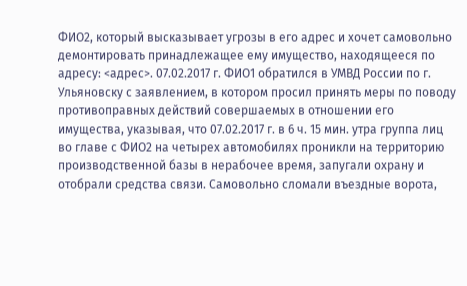ФИО2, который высказывает угрозы в его адрес и хочет самовольно демонтировать принадлежащее ему имущество, находящееся по адресу: <адрес>. 07.02.2017 г. ФИО1 обратился в УМВД России по г. Ульяновску с заявлением, в котором просил принять меры по поводу противоправных действий совершаемых в отношении его имущества, указывая, что 07.02.2017 г. в 6 ч. 15 мин. утра группа лиц во главе с ФИО2 на четырех автомобилях проникли на территорию производственной базы в нерабочее время, запугали охрану и отобрали средства связи. Самовольно сломали въездные ворота,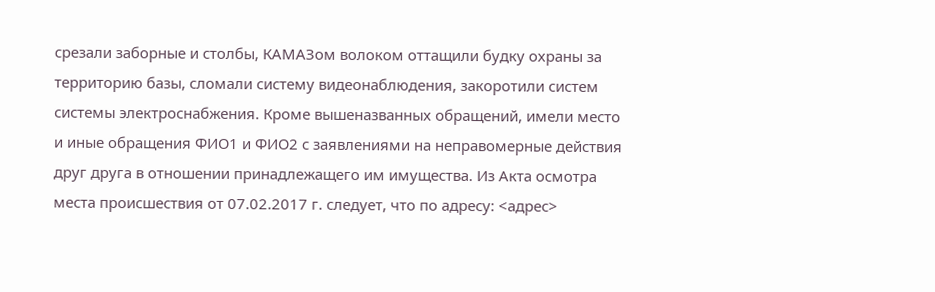срезали заборные и столбы, КАМАЗом волоком оттащили будку охраны за территорию базы, сломали систему видеонаблюдения, закоротили систем системы электроснабжения. Кроме вышеназванных обращений, имели место и иные обращения ФИО1 и ФИО2 с заявлениями на неправомерные действия друг друга в отношении принадлежащего им имущества. Из Акта осмотра места происшествия от 07.02.2017 г. следует, что по адресу: <адрес>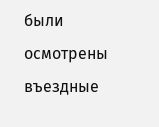были осмотрены въездные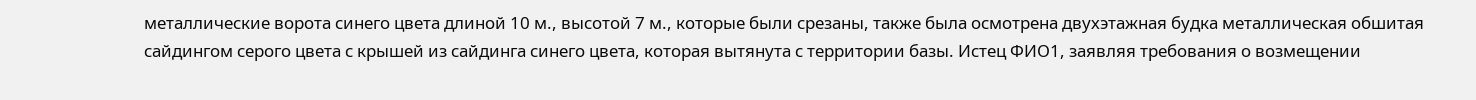металлические ворота синего цвета длиной 10 м., высотой 7 м., которые были срезаны, также была осмотрена двухэтажная будка металлическая обшитая сайдингом серого цвета с крышей из сайдинга синего цвета, которая вытянута с территории базы. Истец ФИО1, заявляя требования о возмещении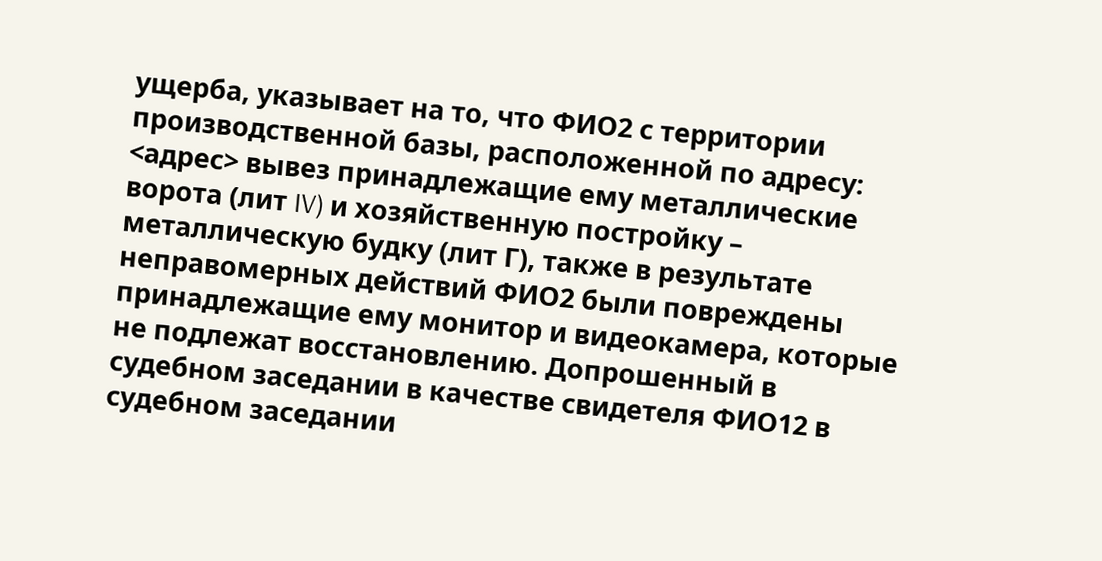ущерба, указывает на то, что ФИО2 с территории производственной базы, расположенной по адресу: <адрес> вывез принадлежащие ему металлические ворота (лит IV) и хозяйственную постройку – металлическую будку (лит Г), также в результате неправомерных действий ФИО2 были повреждены принадлежащие ему монитор и видеокамера, которые не подлежат восстановлению. Допрошенный в судебном заседании в качестве свидетеля ФИО12 в судебном заседании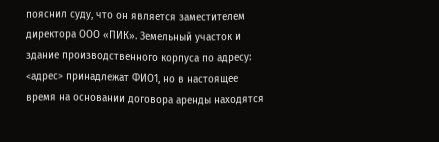пояснил суду, что он является заместителем директора ООО «ПИК». Земельный участок и здание производственного корпуса по адресу: <адрес> принадлежат ФИО1, но в настоящее время на основании договора аренды находятся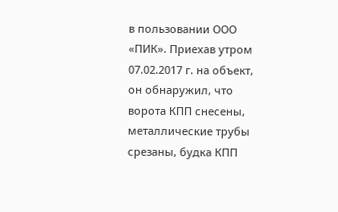в пользовании ООО «ПИК». Приехав утром 07.02.2017 г. на объект, он обнаружил, что ворота КПП снесены, металлические трубы срезаны, будка КПП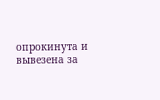опрокинута и вывезена за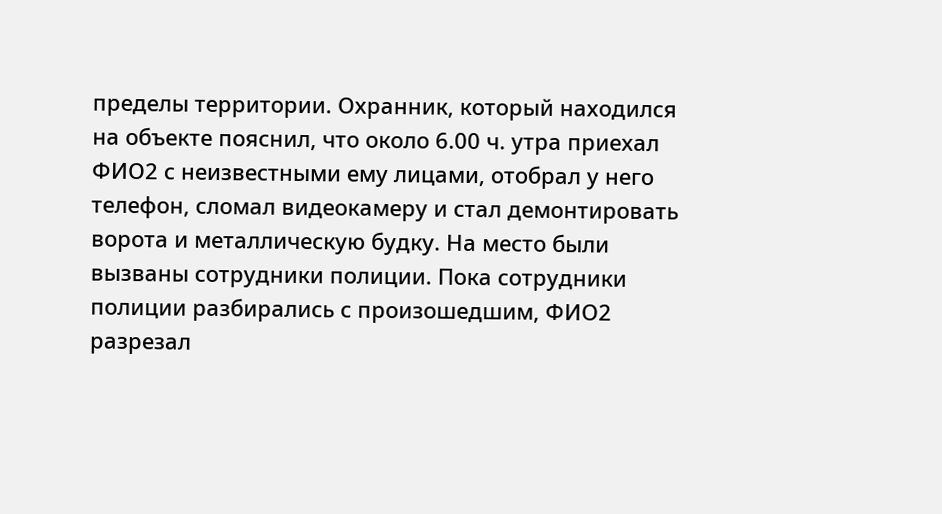пределы территории. Охранник, который находился на объекте пояснил, что около 6.00 ч. утра приехал ФИО2 с неизвестными ему лицами, отобрал у него телефон, сломал видеокамеру и стал демонтировать ворота и металлическую будку. На место были вызваны сотрудники полиции. Пока сотрудники полиции разбирались с произошедшим, ФИО2 разрезал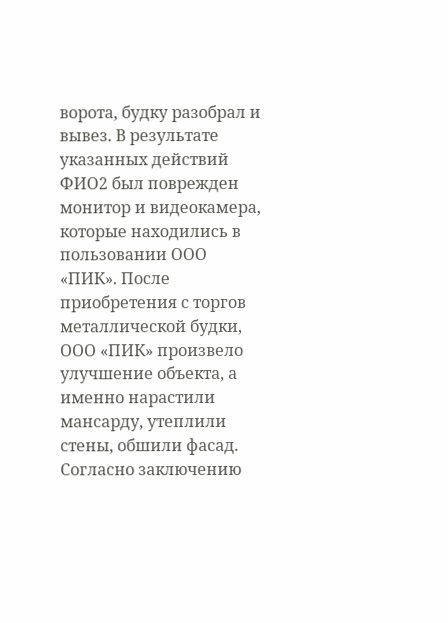ворота, будку разобрал и вывез. В результате указанных действий ФИО2 был поврежден монитор и видеокамера, которые находились в пользовании ООО «ПИК». После приобретения с торгов металлической будки, ООО «ПИК» произвело улучшение объекта, а именно нарастили мансарду, утеплили стены, обшили фасад. Согласно заключению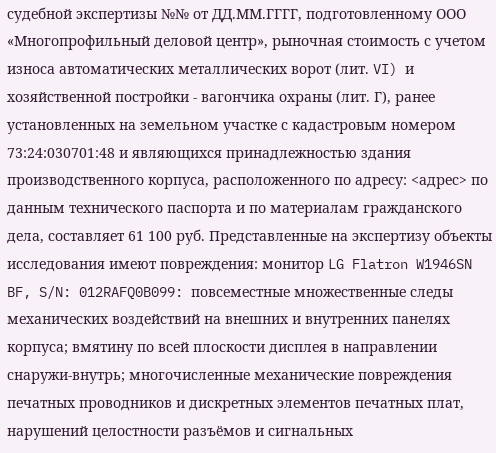судебной экспертизы №№ от ДД.ММ.ГГГГ, подготовленному ООО «Многопрофильный деловой центр», рыночная стоимость с учетом износа автоматических металлических ворот (лит. VI) и хозяйственной постройки - вагончика охраны (лит. Г), ранее установленных на земельном участке с кадастровым номером 73:24:030701:48 и являющихся принадлежностью здания производственного корпуса, расположенного по адресу: <адрес> по данным технического паспорта и по материалам гражданского дела, составляет 61 100 руб. Представленные на экспертизу объекты исследования имеют повреждения: монитор LG Flatron W1946SN BF, S/N: 012RAFQ0B099: повсеместные множественные следы механических воздействий на внешних и внутренних панелях корпуса; вмятину по всей плоскости дисплея в направлении снаружи-внутрь; многочисленные механические повреждения печатных проводников и дискретных элементов печатных плат, нарушений целостности разъёмов и сигнальных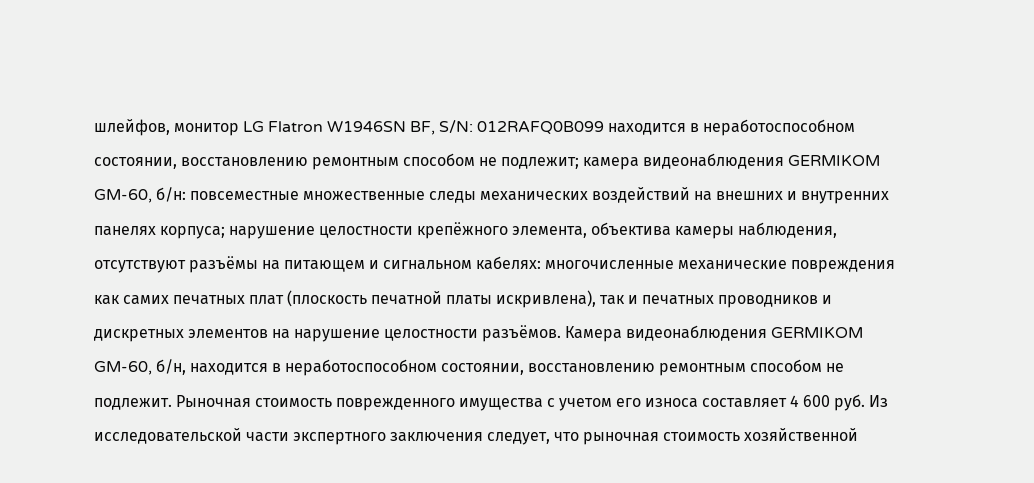шлейфов, монитор LG Flatron W1946SN BF, S/N: 012RAFQ0B099 находится в неработоспособном состоянии, восстановлению ремонтным способом не подлежит; камера видеонаблюдения GERMIKOM GM-60, б/н: повсеместные множественные следы механических воздействий на внешних и внутренних панелях корпуса; нарушение целостности крепёжного элемента, объектива камеры наблюдения, отсутствуют разъёмы на питающем и сигнальном кабелях: многочисленные механические повреждения как самих печатных плат (плоскость печатной платы искривлена), так и печатных проводников и дискретных элементов на нарушение целостности разъёмов. Камера видеонаблюдения GERMIKOM GM-60, б/н, находится в неработоспособном состоянии, восстановлению ремонтным способом не подлежит. Рыночная стоимость поврежденного имущества с учетом его износа составляет 4 600 руб. Из исследовательской части экспертного заключения следует, что рыночная стоимость хозяйственной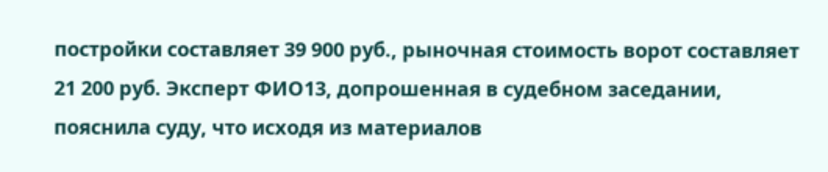постройки составляет 39 900 руб., рыночная стоимость ворот составляет 21 200 руб. Эксперт ФИО13, допрошенная в судебном заседании, пояснила суду, что исходя из материалов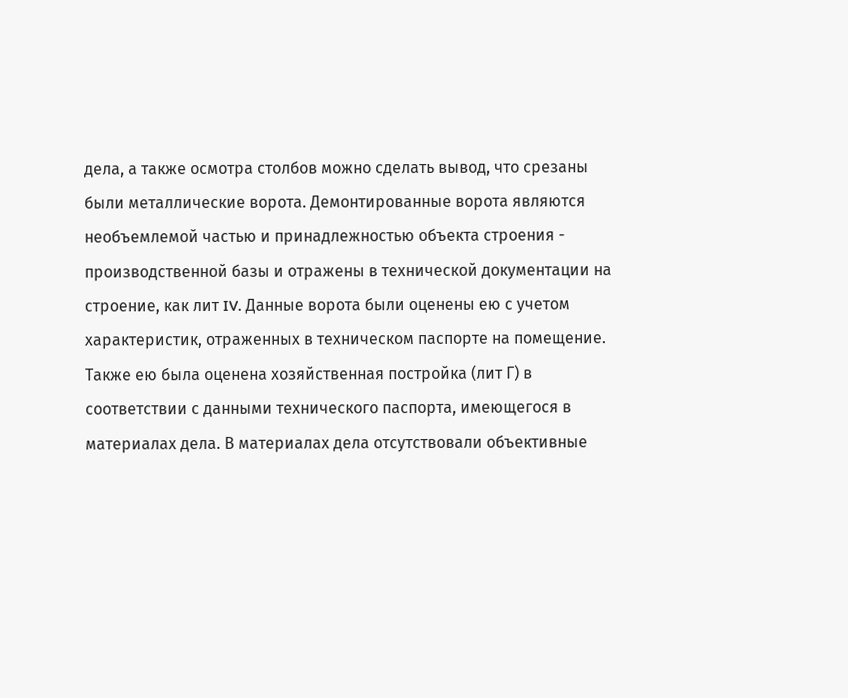дела, а также осмотра столбов можно сделать вывод, что срезаны были металлические ворота. Демонтированные ворота являются необъемлемой частью и принадлежностью объекта строения - производственной базы и отражены в технической документации на строение, как лит IV. Данные ворота были оценены ею с учетом характеристик, отраженных в техническом паспорте на помещение. Также ею была оценена хозяйственная постройка (лит Г) в соответствии с данными технического паспорта, имеющегося в материалах дела. В материалах дела отсутствовали объективные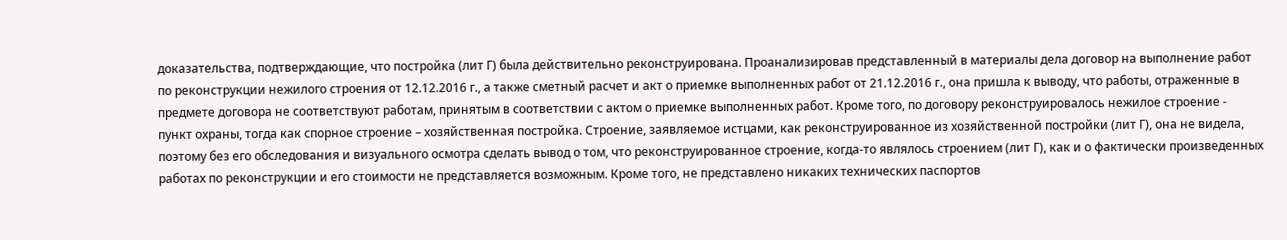доказательства, подтверждающие, что постройка (лит Г) была действительно реконструирована. Проанализировав представленный в материалы дела договор на выполнение работ по реконструкции нежилого строения от 12.12.2016 г., а также сметный расчет и акт о приемке выполненных работ от 21.12.2016 г., она пришла к выводу, что работы, отраженные в предмете договора не соответствуют работам, принятым в соответствии с актом о приемке выполненных работ. Кроме того, по договору реконструировалось нежилое строение - пункт охраны, тогда как спорное строение – хозяйственная постройка. Строение, заявляемое истцами, как реконструированное из хозяйственной постройки (лит Г), она не видела, поэтому без его обследования и визуального осмотра сделать вывод о том, что реконструированное строение, когда-то являлось строением (лит Г), как и о фактически произведенных работах по реконструкции и его стоимости не представляется возможным. Кроме того, не представлено никаких технических паспортов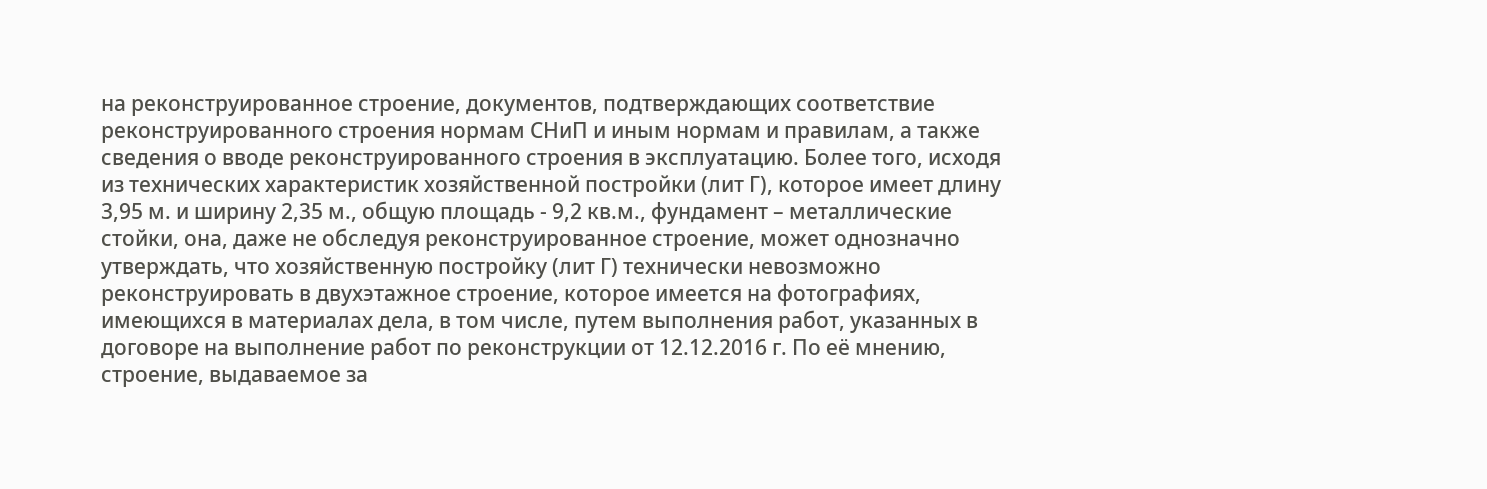на реконструированное строение, документов, подтверждающих соответствие реконструированного строения нормам СНиП и иным нормам и правилам, а также сведения о вводе реконструированного строения в эксплуатацию. Более того, исходя из технических характеристик хозяйственной постройки (лит Г), которое имеет длину 3,95 м. и ширину 2,35 м., общую площадь - 9,2 кв.м., фундамент – металлические стойки, она, даже не обследуя реконструированное строение, может однозначно утверждать, что хозяйственную постройку (лит Г) технически невозможно реконструировать в двухэтажное строение, которое имеется на фотографиях, имеющихся в материалах дела, в том числе, путем выполнения работ, указанных в договоре на выполнение работ по реконструкции от 12.12.2016 г. По её мнению, строение, выдаваемое за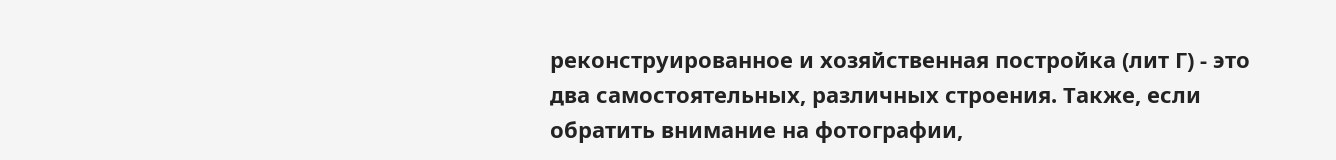реконструированное и хозяйственная постройка (лит Г) - это два самостоятельных, различных строения. Также, если обратить внимание на фотографии,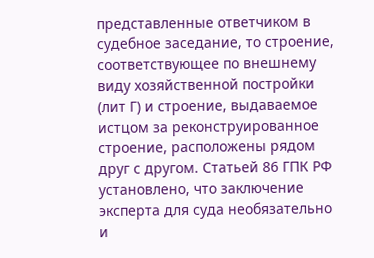представленные ответчиком в судебное заседание, то строение, соответствующее по внешнему виду хозяйственной постройки (лит Г) и строение, выдаваемое истцом за реконструированное строение, расположены рядом друг с другом. Статьей 86 ГПК РФ установлено, что заключение эксперта для суда необязательно и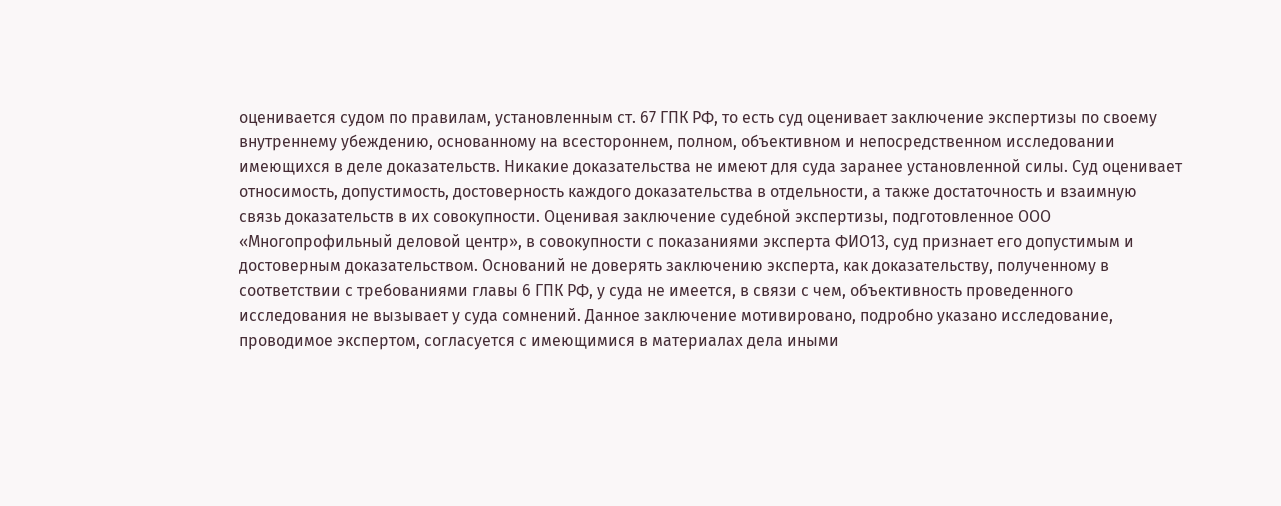оценивается судом по правилам, установленным ст. 67 ГПК РФ, то есть суд оценивает заключение экспертизы по своему внутреннему убеждению, основанному на всестороннем, полном, объективном и непосредственном исследовании имеющихся в деле доказательств. Никакие доказательства не имеют для суда заранее установленной силы. Суд оценивает относимость, допустимость, достоверность каждого доказательства в отдельности, а также достаточность и взаимную связь доказательств в их совокупности. Оценивая заключение судебной экспертизы, подготовленное ООО «Многопрофильный деловой центр», в совокупности с показаниями эксперта ФИО13, суд признает его допустимым и достоверным доказательством. Оснований не доверять заключению эксперта, как доказательству, полученному в соответствии с требованиями главы 6 ГПК РФ, у суда не имеется, в связи с чем, объективность проведенного исследования не вызывает у суда сомнений. Данное заключение мотивировано, подробно указано исследование, проводимое экспертом, согласуется с имеющимися в материалах дела иными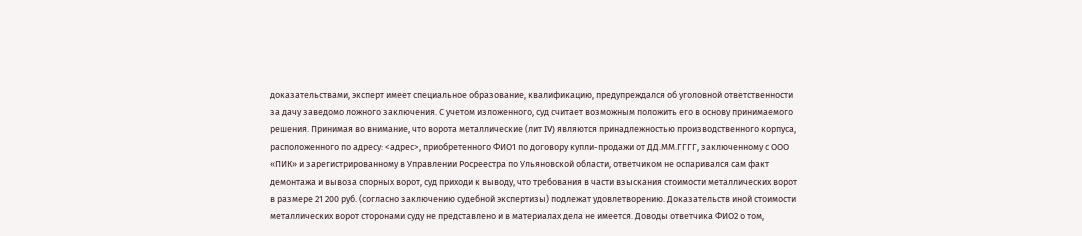доказательствами, эксперт имеет специальное образование, квалификацию, предупреждался об уголовной ответственности за дачу заведомо ложного заключения. С учетом изложенного, суд считает возможным положить его в основу принимаемого решения. Принимая во внимание, что ворота металлические (лит IV) являются принадлежностью производственного корпуса, расположенного по адресу: <адрес>, приобретенного ФИО1 по договору купли-продажи от ДД.ММ.ГГГГ, заключенному с ООО «ПИК» и зарегистрированному в Управлении Росреестра по Ульяновской области, ответчиком не оспаривался сам факт демонтажа и вывоза спорных ворот, суд приходи к выводу, что требования в части взыскания стоимости металлических ворот в размере 21 200 руб. (согласно заключению судебной экспертизы) подлежат удовлетворению. Доказательств иной стоимости металлических ворот сторонами суду не представлено и в материалах дела не имеется. Доводы ответчика ФИО2 о том,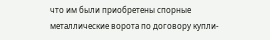что им были приобретены спорные металлические ворота по договору купли-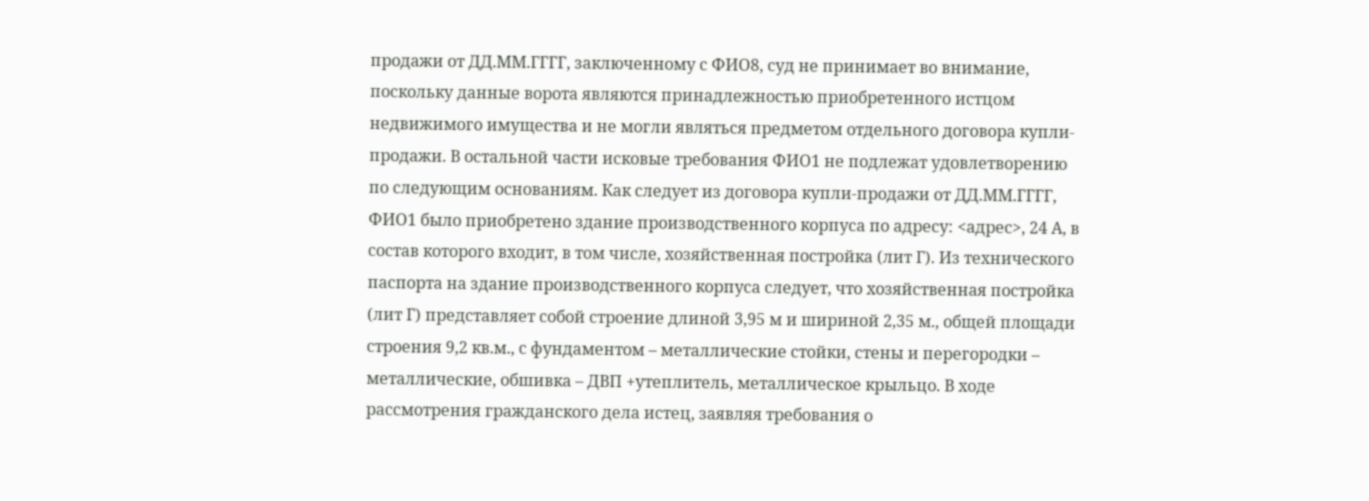продажи от ДД.ММ.ГГГГ, заключенному с ФИО8, суд не принимает во внимание, поскольку данные ворота являются принадлежностью приобретенного истцом недвижимого имущества и не могли являться предметом отдельного договора купли-продажи. В остальной части исковые требования ФИО1 не подлежат удовлетворению по следующим основаниям. Как следует из договора купли-продажи от ДД.ММ.ГГГГ, ФИО1 было приобретено здание производственного корпуса по адресу: <адрес>, 24 А, в состав которого входит, в том числе, хозяйственная постройка (лит Г). Из технического паспорта на здание производственного корпуса следует, что хозяйственная постройка (лит Г) представляет собой строение длиной 3,95 м и шириной 2,35 м., общей площади строения 9,2 кв.м., с фундаментом – металлические стойки, стены и перегородки – металлические, обшивка – ДВП +утеплитель, металлическое крыльцо. В ходе рассмотрения гражданского дела истец, заявляя требования о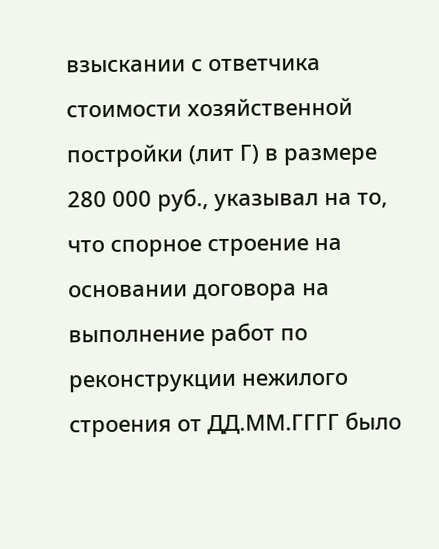взыскании с ответчика стоимости хозяйственной постройки (лит Г) в размере 280 000 руб., указывал на то, что спорное строение на основании договора на выполнение работ по реконструкции нежилого строения от ДД.ММ.ГГГГ было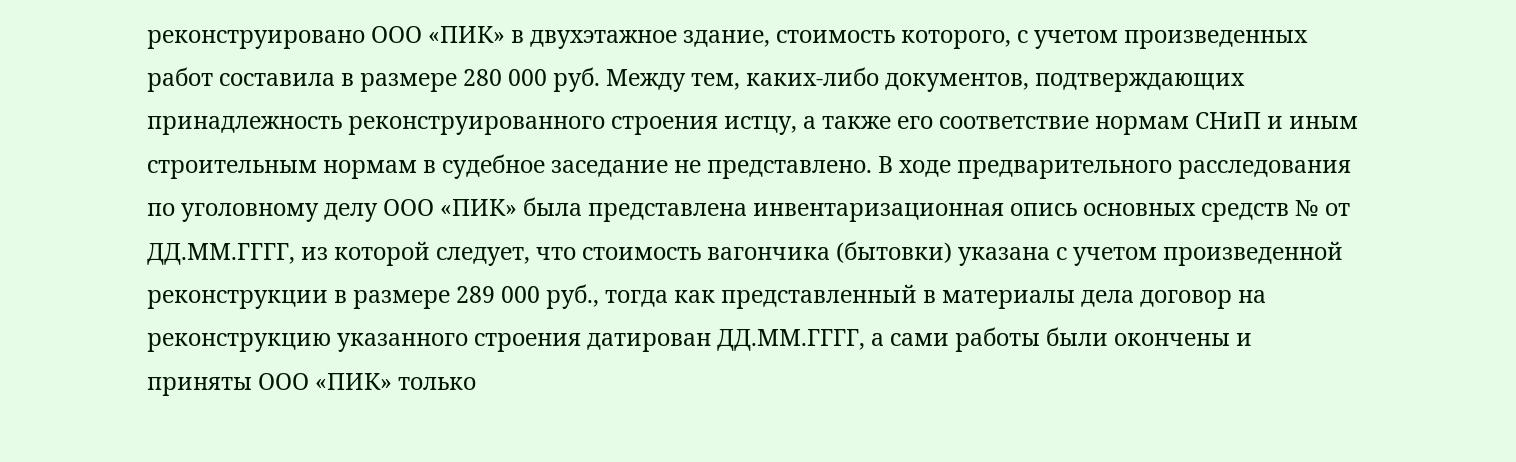реконструировано ООО «ПИК» в двухэтажное здание, стоимость которого, с учетом произведенных работ составила в размере 280 000 руб. Между тем, каких-либо документов, подтверждающих принадлежность реконструированного строения истцу, а также его соответствие нормам СНиП и иным строительным нормам в судебное заседание не представлено. В ходе предварительного расследования по уголовному делу ООО «ПИК» была представлена инвентаризационная опись основных средств № от ДД.ММ.ГГГГ, из которой следует, что стоимость вагончика (бытовки) указана с учетом произведенной реконструкции в размере 289 000 руб., тогда как представленный в материалы дела договор на реконструкцию указанного строения датирован ДД.ММ.ГГГГ, а сами работы были окончены и приняты ООО «ПИК» только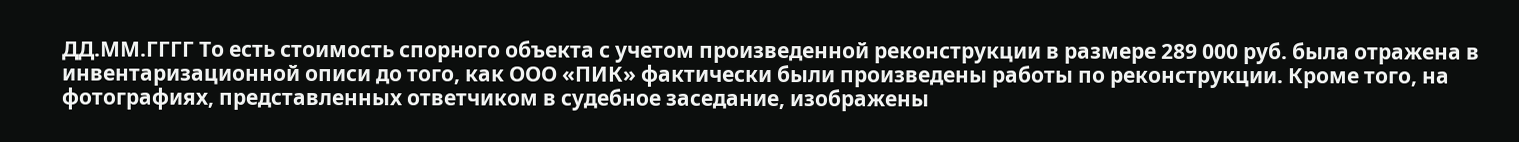ДД.ММ.ГГГГ То есть стоимость спорного объекта с учетом произведенной реконструкции в размере 289 000 руб. была отражена в инвентаризационной описи до того, как ООО «ПИК» фактически были произведены работы по реконструкции. Кроме того, на фотографиях, представленных ответчиком в судебное заседание, изображены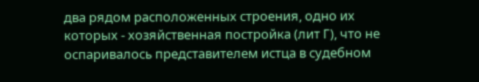два рядом расположенных строения, одно их которых - хозяйственная постройка (лит Г), что не оспаривалось представителем истца в судебном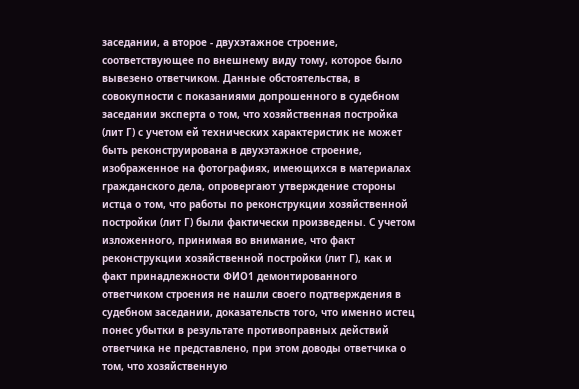заседании, а второе - двухэтажное строение, соответствующее по внешнему виду тому, которое было вывезено ответчиком. Данные обстоятельства, в совокупности с показаниями допрошенного в судебном заседании эксперта о том, что хозяйственная постройка (лит Г) с учетом ей технических характеристик не может быть реконструирована в двухэтажное строение, изображенное на фотографиях, имеющихся в материалах гражданского дела, опровергают утверждение стороны истца о том, что работы по реконструкции хозяйственной постройки (лит Г) были фактически произведены. С учетом изложенного, принимая во внимание, что факт реконструкции хозяйственной постройки (лит Г), как и факт принадлежности ФИО1 демонтированного ответчиком строения не нашли своего подтверждения в судебном заседании, доказательств того, что именно истец понес убытки в результате противоправных действий ответчика не представлено, при этом доводы ответчика о том, что хозяйственную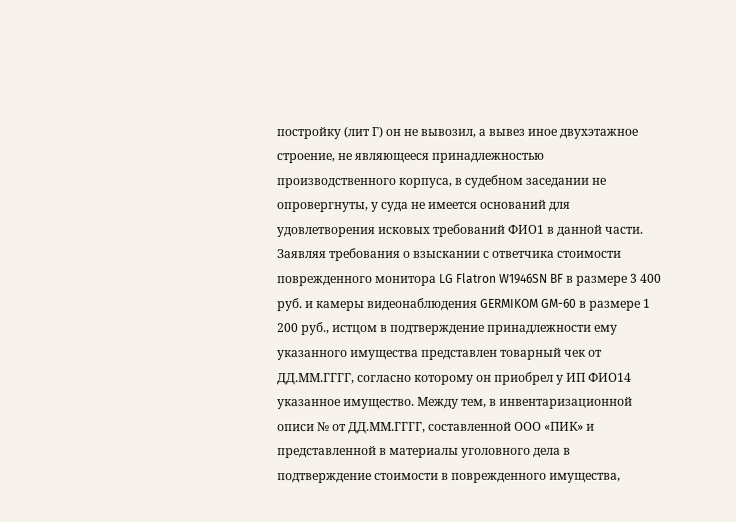постройку (лит Г) он не вывозил, а вывез иное двухэтажное строение, не являющееся принадлежностью производственного корпуса, в судебном заседании не опровергнуты, у суда не имеется оснований для удовлетворения исковых требований ФИО1 в данной части. Заявляя требования о взыскании с ответчика стоимости поврежденного монитора LG Flatron W1946SN BF в размере 3 400 руб. и камеры видеонаблюдения GERMIKOM GM-60 в размере 1 200 руб., истцом в подтверждение принадлежности ему указанного имущества представлен товарный чек от ДД.ММ.ГГГГ, согласно которому он приобрел у ИП ФИО14 указанное имущество. Между тем, в инвентаризационной описи № от ДД.ММ.ГГГГ, составленной ООО «ПИК» и представленной в материалы уголовного дела в подтверждение стоимости в поврежденного имущества,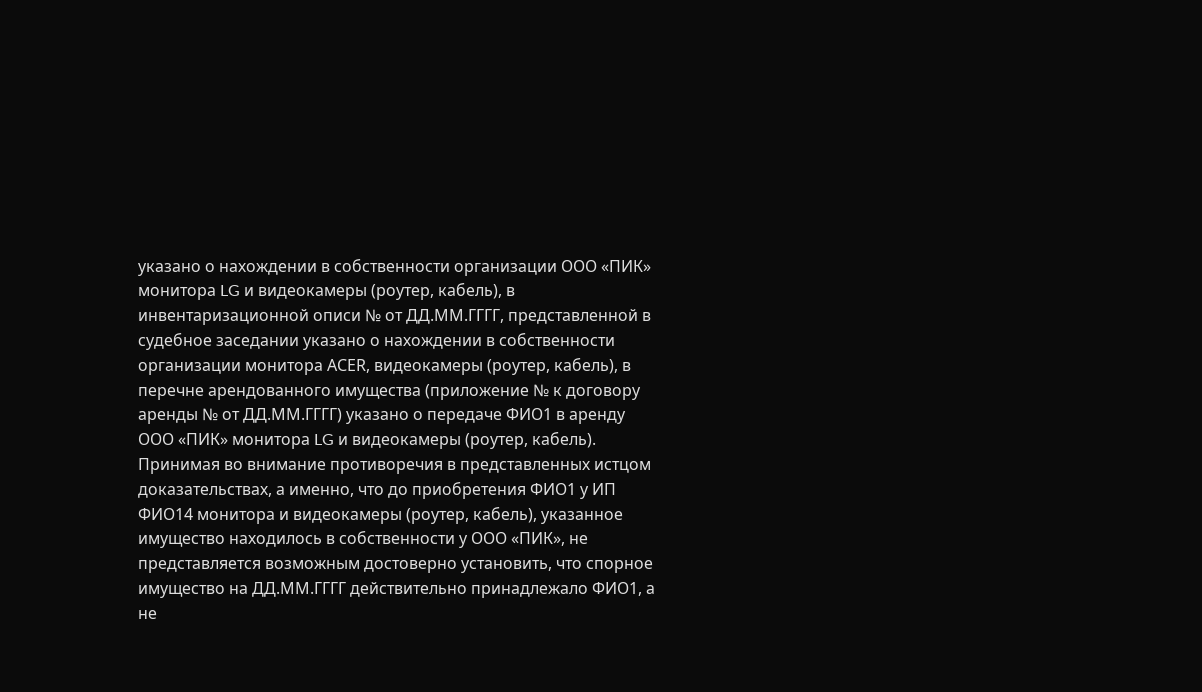указано о нахождении в собственности организации ООО «ПИК» монитора LG и видеокамеры (роутер, кабель), в инвентаризационной описи № от ДД.ММ.ГГГГ, представленной в судебное заседании указано о нахождении в собственности организации монитора АСЕR, видеокамеры (роутер, кабель), в перечне арендованного имущества (приложение № к договору аренды № от ДД.ММ.ГГГГ) указано о передаче ФИО1 в аренду ООО «ПИК» монитора LG и видеокамеры (роутер, кабель). Принимая во внимание противоречия в представленных истцом доказательствах, а именно, что до приобретения ФИО1 у ИП ФИО14 монитора и видеокамеры (роутер, кабель), указанное имущество находилось в собственности у ООО «ПИК», не представляется возможным достоверно установить, что спорное имущество на ДД.ММ.ГГГГ действительно принадлежало ФИО1, а не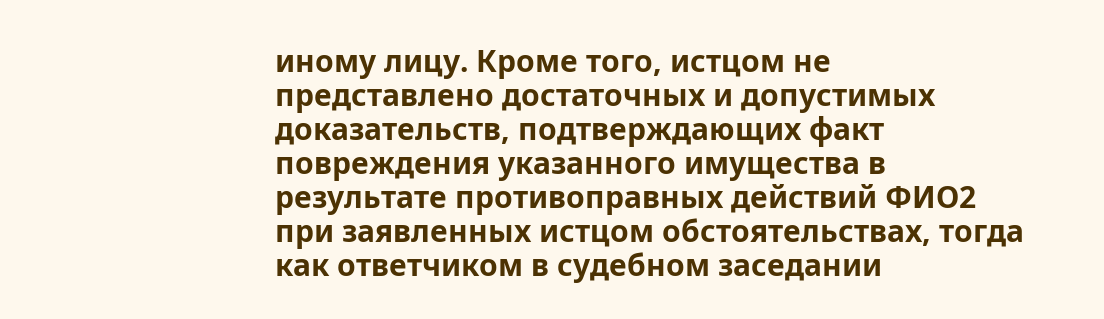иному лицу. Кроме того, истцом не представлено достаточных и допустимых доказательств, подтверждающих факт повреждения указанного имущества в результате противоправных действий ФИО2 при заявленных истцом обстоятельствах, тогда как ответчиком в судебном заседании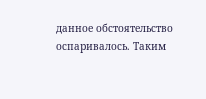данное обстоятельство оспаривалось. Таким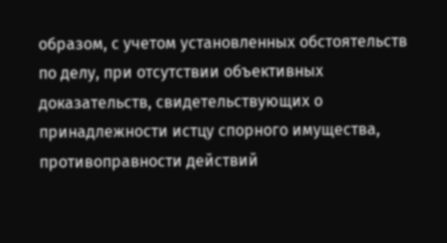образом, с учетом установленных обстоятельств по делу, при отсутствии объективных доказательств, свидетельствующих о принадлежности истцу спорного имущества, противоправности действий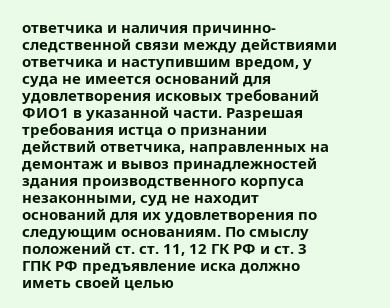ответчика и наличия причинно-следственной связи между действиями ответчика и наступившим вредом, у суда не имеется оснований для удовлетворения исковых требований ФИО1 в указанной части. Разрешая требования истца о признании действий ответчика, направленных на демонтаж и вывоз принадлежностей здания производственного корпуса незаконными, суд не находит оснований для их удовлетворения по следующим основаниям. По смыслу положений ст. ст. 11, 12 ГК РФ и ст. 3 ГПК РФ предъявление иска должно иметь своей целью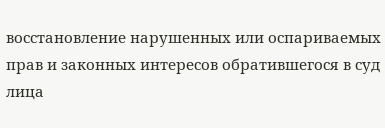восстановление нарушенных или оспариваемых прав и законных интересов обратившегося в суд лица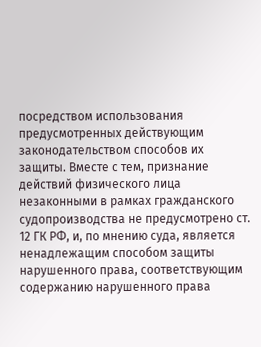посредством использования предусмотренных действующим законодательством способов их защиты. Вместе с тем, признание действий физического лица незаконными в рамках гражданского судопроизводства не предусмотрено ст. 12 ГК РФ, и, по мнению суда, является ненадлежащим способом защиты нарушенного права, соответствующим содержанию нарушенного права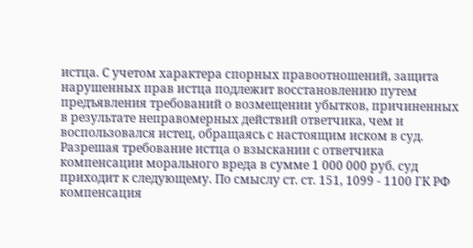истца. С учетом характера спорных правоотношений, защита нарушенных прав истца подлежит восстановлению путем предъявления требований о возмещении убытков, причиненных в результате неправомерных действий ответчика, чем и воспользовался истец, обращаясь с настоящим иском в суд. Разрешая требование истца о взыскании с ответчика компенсации морального вреда в сумме 1 000 000 руб. суд приходит к следующему. По смыслу ст. ст. 151, 1099 - 1100 ГК РФ компенсация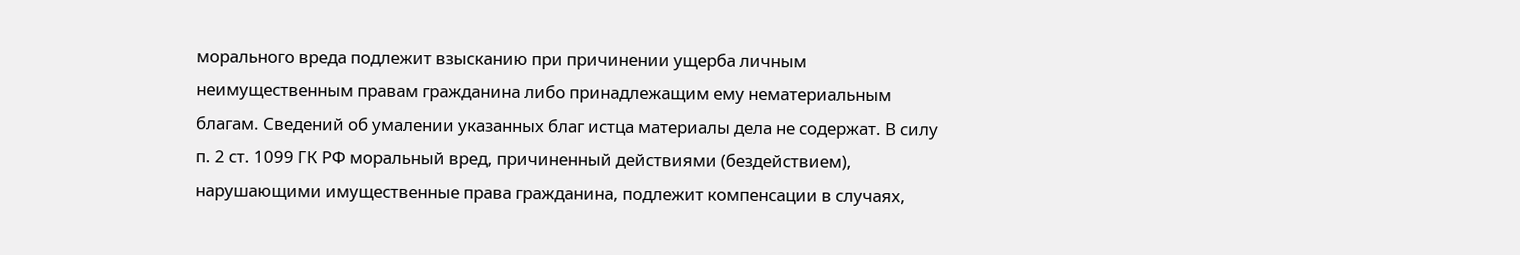морального вреда подлежит взысканию при причинении ущерба личным неимущественным правам гражданина либо принадлежащим ему нематериальным благам. Сведений об умалении указанных благ истца материалы дела не содержат. В силу п. 2 ст. 1099 ГК РФ моральный вред, причиненный действиями (бездействием), нарушающими имущественные права гражданина, подлежит компенсации в случаях,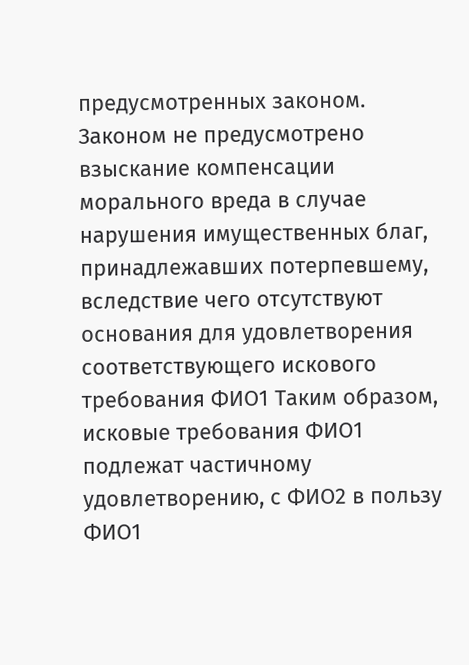предусмотренных законом. Законом не предусмотрено взыскание компенсации морального вреда в случае нарушения имущественных благ, принадлежавших потерпевшему, вследствие чего отсутствуют основания для удовлетворения соответствующего искового требования ФИО1 Таким образом, исковые требования ФИО1 подлежат частичному удовлетворению, с ФИО2 в пользу ФИО1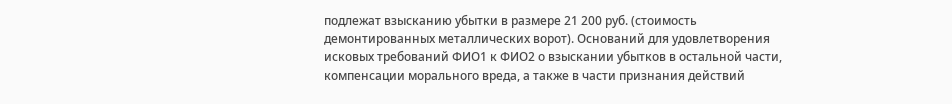подлежат взысканию убытки в размере 21 200 руб. (стоимость демонтированных металлических ворот). Оснований для удовлетворения исковых требований ФИО1 к ФИО2 о взыскании убытков в остальной части, компенсации морального вреда, а также в части признания действий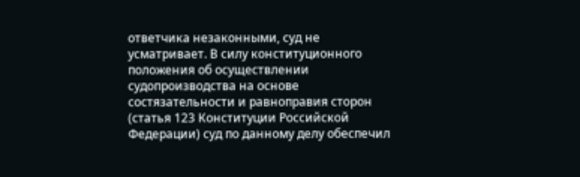ответчика незаконными, суд не усматривает. В силу конституционного положения об осуществлении судопроизводства на основе состязательности и равноправия сторон (статья 123 Конституции Российской Федерации) суд по данному делу обеспечил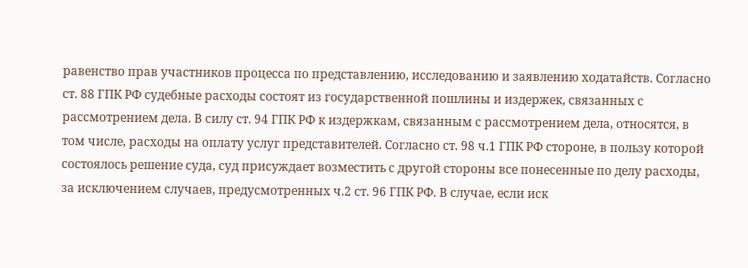равенство прав участников процесса по представлению, исследованию и заявлению ходатайств. Согласно ст. 88 ГПК РФ судебные расходы состоят из государственной пошлины и издержек, связанных с рассмотрением дела. В силу ст. 94 ГПК РФ к издержкам, связанным с рассмотрением дела, относятся, в том числе, расходы на оплату услуг представителей. Согласно ст. 98 ч.1 ГПК РФ стороне, в пользу которой состоялось решение суда, суд присуждает возместить с другой стороны все понесенные по делу расходы, за исключением случаев, предусмотренных ч.2 ст. 96 ГПК РФ. В случае, если иск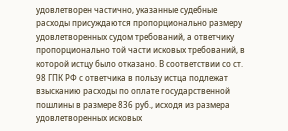удовлетворен частично, указанные судебные расходы присуждаются пропорционально размеру удовлетворенных судом требований, а ответчику пропорционально той части исковых требований, в которой истцу было отказано. В соответствии со ст. 98 ГПК РФ с ответчика в пользу истца подлежат взысканию расходы по оплате государственной пошлины в размере 836 руб., исходя из размера удовлетворенных исковых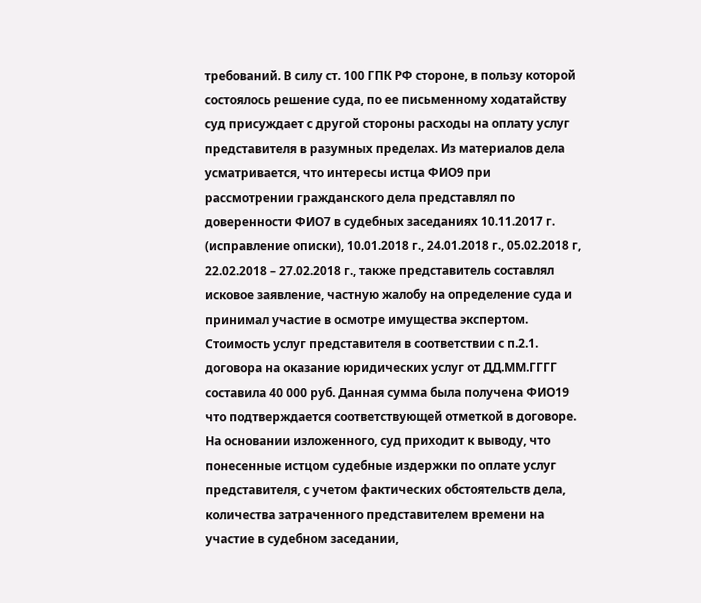требований. В силу ст. 100 ГПК РФ стороне, в пользу которой состоялось решение суда, по ее письменному ходатайству суд присуждает с другой стороны расходы на оплату услуг представителя в разумных пределах. Из материалов дела усматривается, что интересы истца ФИО9 при рассмотрении гражданского дела представлял по доверенности ФИО7 в судебных заседаниях 10.11.2017 г. (исправление описки), 10.01.2018 г., 24.01.2018 г., 05.02.2018 г, 22.02.2018 – 27.02.2018 г., также представитель составлял исковое заявление, частную жалобу на определение суда и принимал участие в осмотре имущества экспертом. Стоимость услуг представителя в соответствии с п.2.1. договора на оказание юридических услуг от ДД.ММ.ГГГГ составила 40 000 руб. Данная сумма была получена ФИО19 что подтверждается соответствующей отметкой в договоре. На основании изложенного, суд приходит к выводу, что понесенные истцом судебные издержки по оплате услуг представителя, с учетом фактических обстоятельств дела, количества затраченного представителем времени на участие в судебном заседании,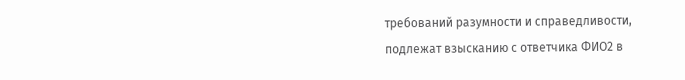требований разумности и справедливости, подлежат взысканию с ответчика ФИО2 в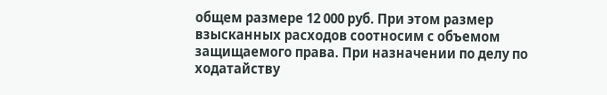общем размере 12 000 руб. При этом размер взысканных расходов соотносим с объемом защищаемого права. При назначении по делу по ходатайству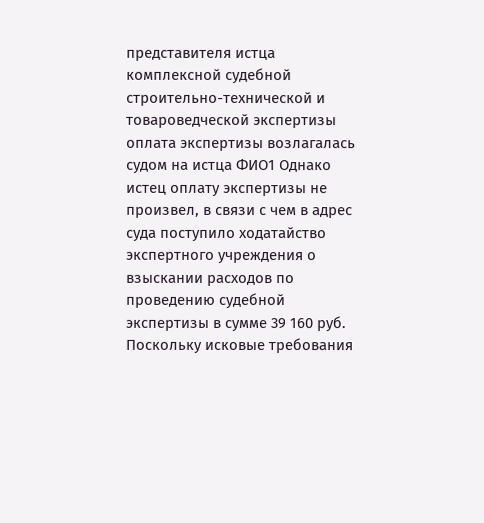представителя истца комплексной судебной строительно-технической и товароведческой экспертизы оплата экспертизы возлагалась судом на истца ФИО1 Однако истец оплату экспертизы не произвел, в связи с чем в адрес суда поступило ходатайство экспертного учреждения о взыскании расходов по проведению судебной экспертизы в сумме 39 160 руб. Поскольку исковые требования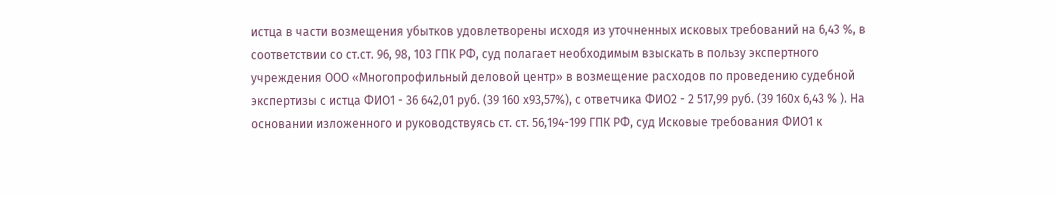истца в части возмещения убытков удовлетворены исходя из уточненных исковых требований на 6,43 %, в соответствии со ст.ст. 96, 98, 103 ГПК РФ, суд полагает необходимым взыскать в пользу экспертного учреждения ООО «Многопрофильный деловой центр» в возмещение расходов по проведению судебной экспертизы с истца ФИО1 - 36 642,01 руб. (39 160 х93,57%), с ответчика ФИО2 - 2 517,99 руб. (39 160х 6,43 % ). На основании изложенного и руководствуясь ст. ст. 56,194-199 ГПК РФ, суд Исковые требования ФИО1 к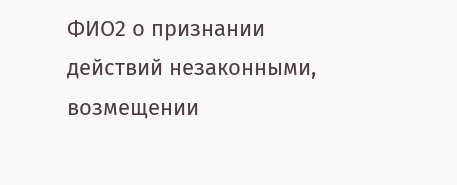ФИО2 о признании действий незаконными, возмещении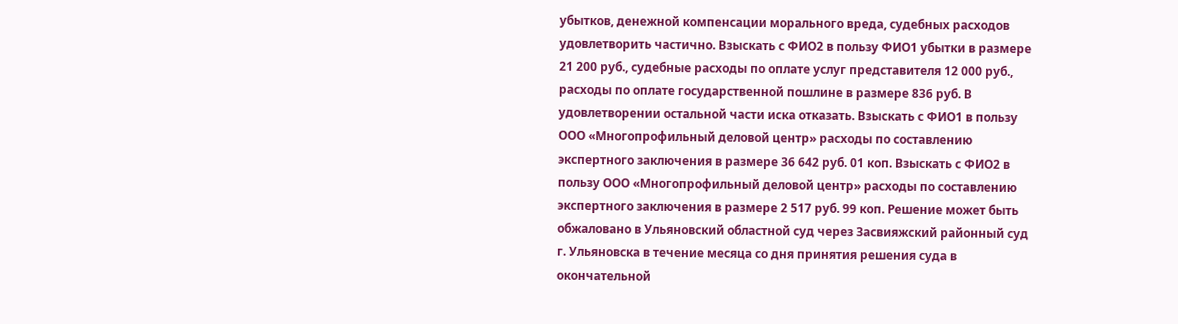убытков, денежной компенсации морального вреда, судебных расходов удовлетворить частично. Взыскать с ФИО2 в пользу ФИО1 убытки в размере 21 200 руб., судебные расходы по оплате услуг представителя 12 000 руб., расходы по оплате государственной пошлине в размере 836 руб. В удовлетворении остальной части иска отказать. Взыскать с ФИО1 в пользу ООО «Многопрофильный деловой центр» расходы по составлению экспертного заключения в размере 36 642 руб. 01 коп. Взыскать с ФИО2 в пользу ООО «Многопрофильный деловой центр» расходы по составлению экспертного заключения в размере 2 517 руб. 99 коп. Решение может быть обжаловано в Ульяновский областной суд через Засвияжский районный суд г. Ульяновска в течение месяца со дня принятия решения суда в окончательной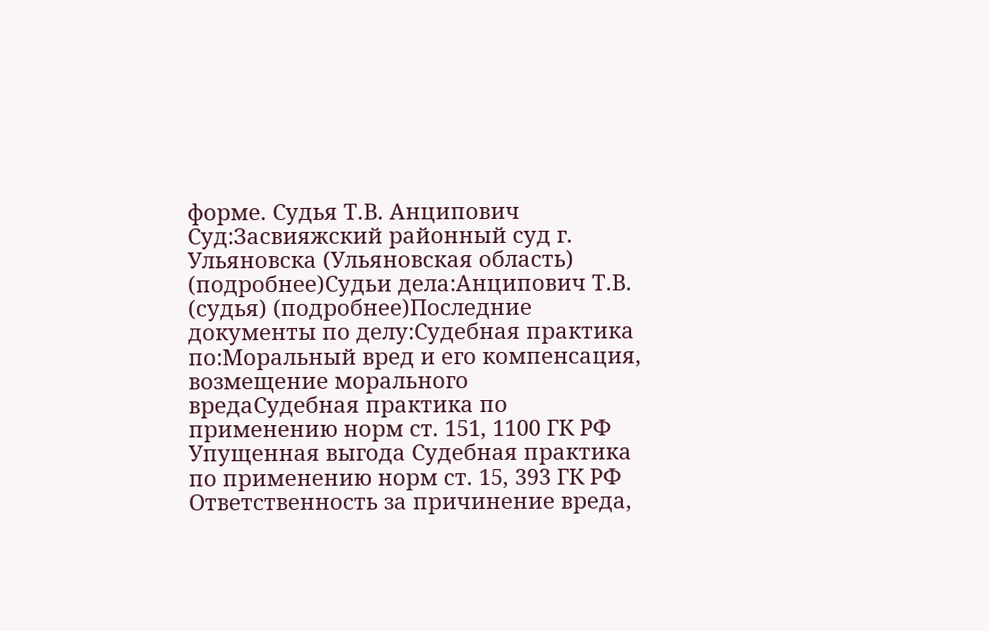форме. Судья Т.В. Анципович Суд:Засвияжский районный суд г. Ульяновска (Ульяновская область) (подробнее)Судьи дела:Анципович Т.В. (судья) (подробнее)Последние документы по делу:Судебная практика по:Моральный вред и его компенсация, возмещение морального вредаСудебная практика по применению норм ст. 151, 1100 ГК РФ Упущенная выгода Судебная практика по применению норм ст. 15, 393 ГК РФ Ответственность за причинение вреда,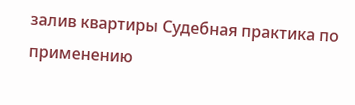залив квартиры Судебная практика по применению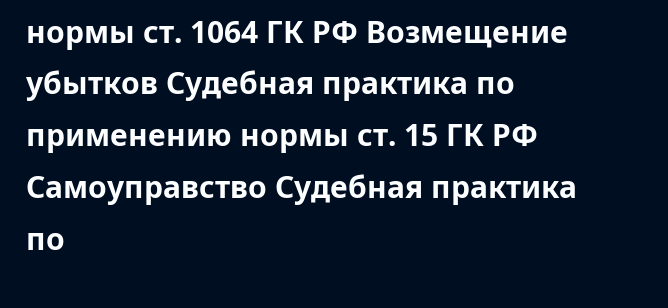нормы ст. 1064 ГК РФ Возмещение убытков Судебная практика по применению нормы ст. 15 ГК РФ Самоуправство Судебная практика по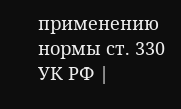применению нормы ст. 330 УК РФ |